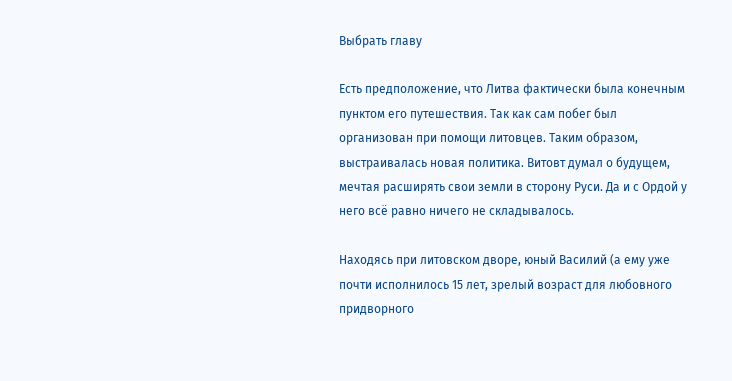Выбрать главу

Есть предположение, что Литва фактически была конечным пунктом его путешествия. Так как сам побег был организован при помощи литовцев. Таким образом, выстраивалась новая политика. Витовт думал о будущем, мечтая расширять свои земли в сторону Руси. Да и с Ордой у него всё равно ничего не складывалось.

Находясь при литовском дворе, юный Василий (а ему уже почти исполнилось 15 лет, зрелый возраст для любовного придворного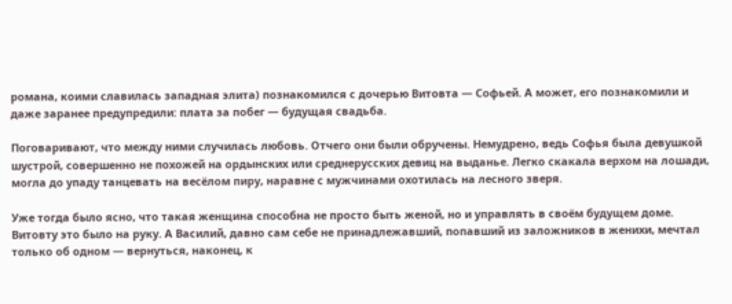романа, коими славилась западная элита) познакомился с дочерью Витовта — Софьей. А может, его познакомили и даже заранее предупредили: плата за побег — будущая свадьба.

Поговаривают, что между ними случилась любовь. Отчего они были обручены. Немудрено, ведь Софья была девушкой шустрой, совершенно не похожей на ордынских или среднерусских девиц на выданье. Легко скакала верхом на лошади, могла до упаду танцевать на весёлом пиру, наравне с мужчинами охотилась на лесного зверя.

Уже тогда было ясно, что такая женщина способна не просто быть женой, но и управлять в своём будущем доме. Витовту это было на руку. А Василий, давно сам себе не принадлежавший, попавший из заложников в женихи, мечтал только об одном — вернуться, наконец, к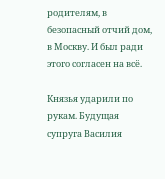родителям, в безопасный отчий дом, в Москву. И был ради этого согласен на всё.

Князья ударили по рукам. Будущая супруга Василия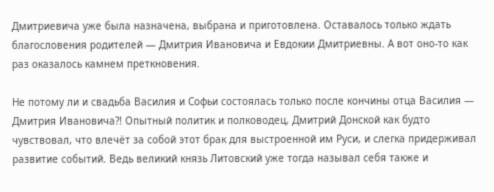Дмитриевича уже была назначена, выбрана и приготовлена. Оставалось только ждать благословения родителей — Дмитрия Ивановича и Евдокии Дмитриевны. А вот оно-то как раз оказалось камнем преткновения.

Не потому ли и свадьба Василия и Софьи состоялась только после кончины отца Василия — Дмитрия Ивановича?! Опытный политик и полководец, Дмитрий Донской как будто чувствовал, что влечёт за собой этот брак для выстроенной им Руси, и слегка придерживал развитие событий. Ведь великий князь Литовский уже тогда называл себя также и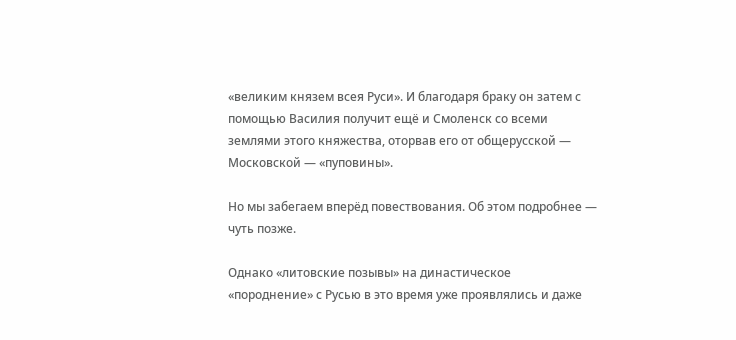«великим князем всея Руси». И благодаря браку он затем с помощью Василия получит ещё и Смоленск со всеми землями этого княжества, оторвав его от общерусской — Московской — «пуповины».

Но мы забегаем вперёд повествования. Об этом подробнее — чуть позже.

Однако «литовские позывы» на династическое «породнение» с Русью в это время уже проявлялись и даже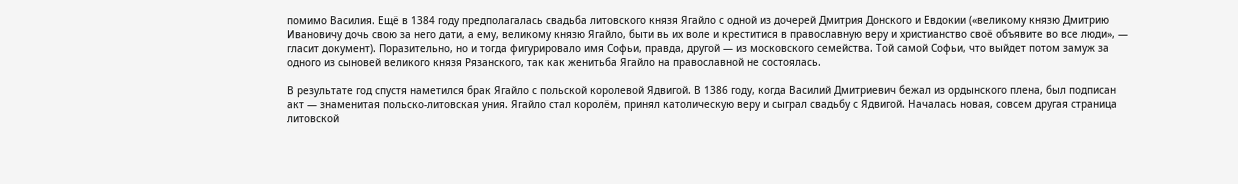помимо Василия. Ещё в 1384 году предполагалась свадьба литовского князя Ягайло с одной из дочерей Дмитрия Донского и Евдокии («великому князю Дмитрию Ивановичу дочь свою за него дати, а ему, великому князю Ягайло, быти вь их воле и креститися в православную веру и христианство своё объявите во все люди», — гласит документ). Поразительно, но и тогда фигурировало имя Софьи, правда, другой — из московского семейства. Той самой Софьи, что выйдет потом замуж за одного из сыновей великого князя Рязанского, так как женитьба Ягайло на православной не состоялась.

В результате год спустя наметился брак Ягайло с польской королевой Ядвигой. В 1386 году, когда Василий Дмитриевич бежал из ордынского плена, был подписан акт — знаменитая польско-литовская уния. Ягайло стал королём, принял католическую веру и сыграл свадьбу с Ядвигой. Началась новая, совсем другая страница литовской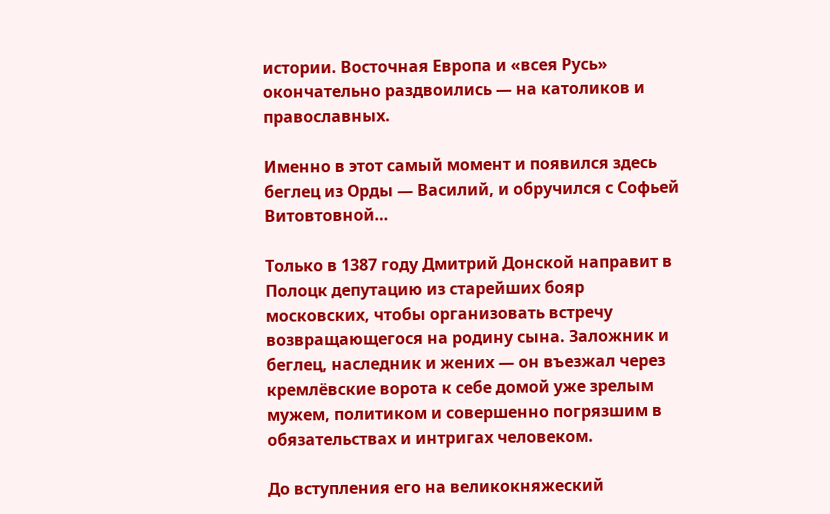истории. Восточная Европа и «всея Русь» окончательно раздвоились — на католиков и православных.

Именно в этот самый момент и появился здесь беглец из Орды — Василий, и обручился с Софьей Витовтовной…

Только в 1387 году Дмитрий Донской направит в Полоцк депутацию из старейших бояр московских, чтобы организовать встречу возвращающегося на родину сына. Заложник и беглец, наследник и жених — он въезжал через кремлёвские ворота к себе домой уже зрелым мужем, политиком и совершенно погрязшим в обязательствах и интригах человеком.

До вступления его на великокняжеский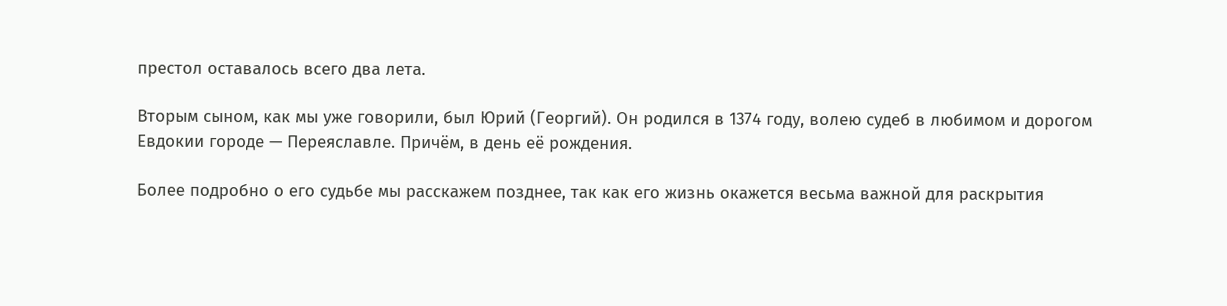престол оставалось всего два лета.

Вторым сыном, как мы уже говорили, был Юрий (Георгий). Он родился в 1374 году, волею судеб в любимом и дорогом Евдокии городе — Переяславле. Причём, в день её рождения.

Более подробно о его судьбе мы расскажем позднее, так как его жизнь окажется весьма важной для раскрытия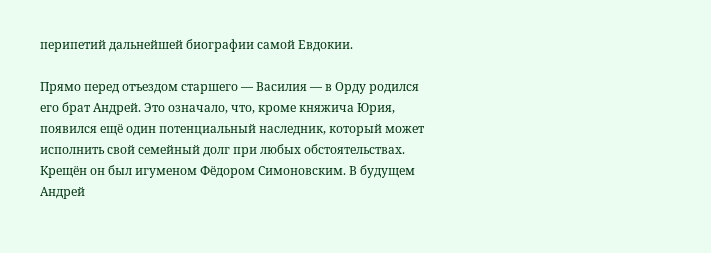перипетий дальнейшей биографии самой Евдокии.

Прямо перед отъездом старшего — Василия — в Орду родился его брат Андрей. Это означало, что, кроме княжича Юрия, появился ещё один потенциальный наследник, который может исполнить свой семейный долг при любых обстоятельствах. Крещён он был игуменом Фёдором Симоновским. В будущем Андрей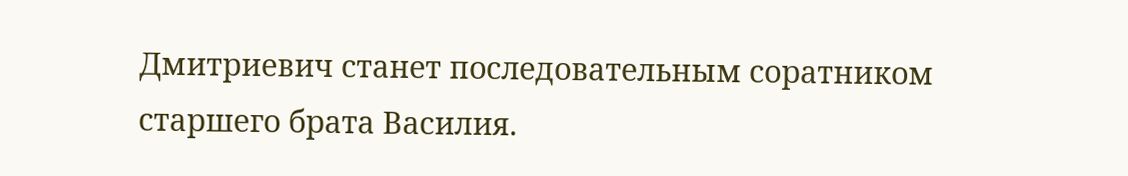Дмитриевич станет последовательным соратником старшего брата Василия.